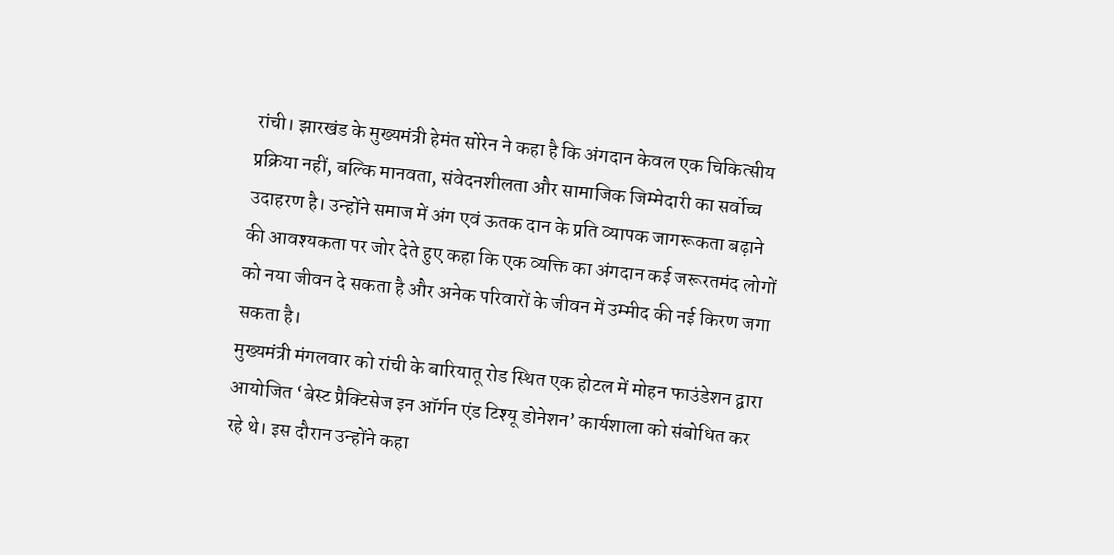रांची। झारखंड के मुख्यमंत्री हेमंत सोरेन ने कहा है कि अंगदान केवल एक चिकित्सीय प्रक्रिया नहीं, बल्कि मानवता, संवेदनशीलता और सामाजिक जिम्मेदारी का सर्वोच्च उदाहरण है। उन्होंने समाज में अंग एवं ऊतक दान के प्रति व्यापक जागरूकता बढ़ाने की आवश्यकता पर जोर देते हुए कहा कि एक व्यक्ति का अंगदान कई जरूरतमंद लोगों को नया जीवन दे सकता है और अनेक परिवारों के जीवन में उम्मीद की नई किरण जगा सकता है।
मुख्यमंत्री मंगलवार को रांची के बारियातू रोड स्थित एक होटल में मोहन फाउंडेशन द्वारा आयोजित ‘बेस्ट प्रैक्टिसेज इन ऑर्गन एंड टिश्यू डोनेशन’ कार्यशाला को संबोधित कर रहे थे। इस दौरान उन्होंने कहा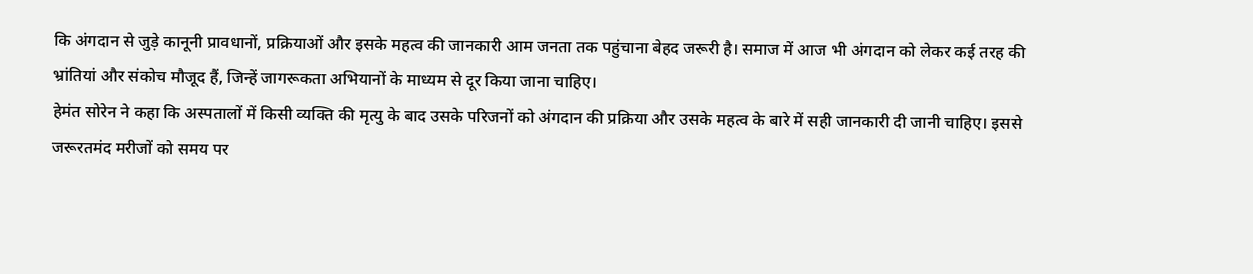कि अंगदान से जुड़े कानूनी प्रावधानों, प्रक्रियाओं और इसके महत्व की जानकारी आम जनता तक पहुंचाना बेहद जरूरी है। समाज में आज भी अंगदान को लेकर कई तरह की भ्रांतियां और संकोच मौजूद हैं, जिन्हें जागरूकता अभियानों के माध्यम से दूर किया जाना चाहिए।
हेमंत सोरेन ने कहा कि अस्पतालों में किसी व्यक्ति की मृत्यु के बाद उसके परिजनों को अंगदान की प्रक्रिया और उसके महत्व के बारे में सही जानकारी दी जानी चाहिए। इससे जरूरतमंद मरीजों को समय पर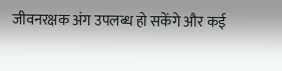जीवनरक्षक अंग उपलब्ध हो सकेंगे और कई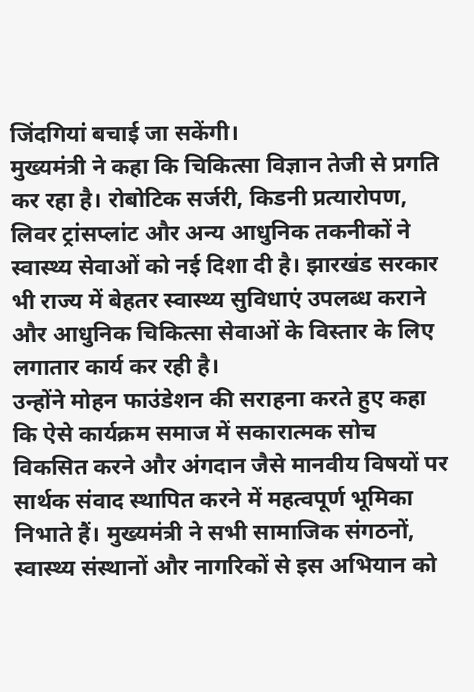जिंदगियां बचाई जा सकेंगी।
मुख्यमंत्री ने कहा कि चिकित्सा विज्ञान तेजी से प्रगति कर रहा है। रोबोटिक सर्जरी, किडनी प्रत्यारोपण, लिवर ट्रांसप्लांट और अन्य आधुनिक तकनीकों ने स्वास्थ्य सेवाओं को नई दिशा दी है। झारखंड सरकार भी राज्य में बेहतर स्वास्थ्य सुविधाएं उपलब्ध कराने और आधुनिक चिकित्सा सेवाओं के विस्तार के लिए लगातार कार्य कर रही है।
उन्होंने मोहन फाउंडेशन की सराहना करते हुए कहा कि ऐसे कार्यक्रम समाज में सकारात्मक सोच विकसित करने और अंगदान जैसे मानवीय विषयों पर सार्थक संवाद स्थापित करने में महत्वपूर्ण भूमिका निभाते हैं। मुख्यमंत्री ने सभी सामाजिक संगठनों, स्वास्थ्य संस्थानों और नागरिकों से इस अभियान को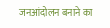जनआंदोलन बनाने का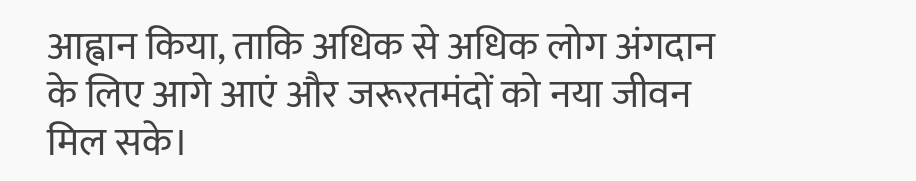आह्वान किया, ताकि अधिक से अधिक लोग अंगदान के लिए आगे आएं और जरूरतमंदों को नया जीवन मिल सके।